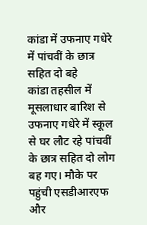कांडा में उफनाए गधेरे में पांचवीं के छात्र सहित दो बहे
कांडा तहसील में मूसलाधार बारिश से उफनाए गधेरे में स्कूल से घर लौट रहे पांचवीं के छात्र सहित दो लोग बह गए। मौके पर पहुंची एसडीआरएफ और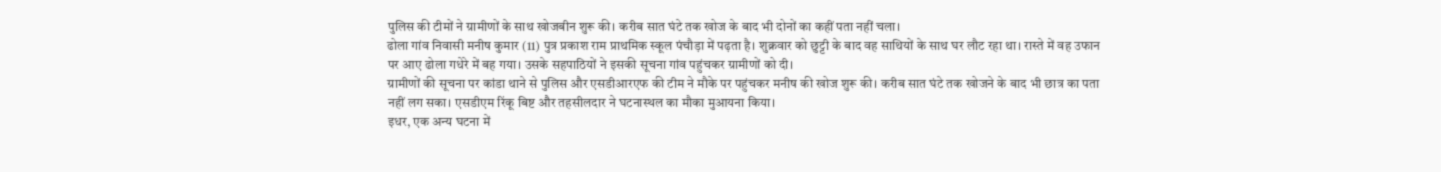पुलिस की टीमों ने ग्रामीणों के साथ खोजबीन शुरू की। करीब सात घंटे तक खोज के बाद भी दोनों का कहीं पता नहीं चला।
ढोला गांव निवासी मनीष कुमार (11) पुत्र प्रकाश राम प्राथमिक स्कूल पंचौड़ा में पढ़ता है। शुक्रवार को छुट्टी के बाद वह साथियों के साथ घर लौट रहा था। रास्ते में वह उफान पर आए ढोला गधेरे में बह गया। उसके सहपाठियों ने इसकी सूचना गांव पहुंचकर ग्रामीणों को दी।
ग्रामीणों की सूचना पर कांडा थाने से पुलिस और एसडीआरएफ की टीम ने मौके पर पहुंचकर मनीष की खोज शुरू की। करीब सात घंटे तक खोजने के बाद भी छात्र का पता नहीं लग सका। एसडीएम रिंकू बिष्ट और तहसीलदार ने घटनास्थल का मौका मुआयना किया।
इधर, एक अन्य घटना में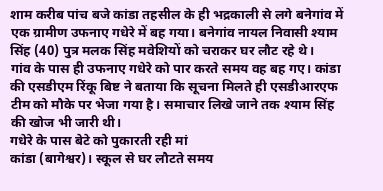शाम करीब पांच बजे कांडा तहसील के ही भद्रकाली से लगे बनेगांव में एक ग्रामीण उफनाए गधेरे में बह गया। बनेगांव नायल निवासी श्याम सिंह (40) पुत्र मलक सिंह मवेशियों को चराकर घर लौट रहे थे।
गांव के पास ही उफनाए गधेरे को पार करते समय वह बह गए। कांडा की एसडीएम रिंकू बिष्ट ने बताया कि सूचना मिलते ही एसडीआरएफ टीम को मौके पर भेजा गया है। समाचार लिखे जाने तक श्याम सिंह की खोज भी जारी थी।
गधेरे के पास बेटे को पुकारती रही मां
कांडा (बागेश्वर)। स्कूल से घर लौटते समय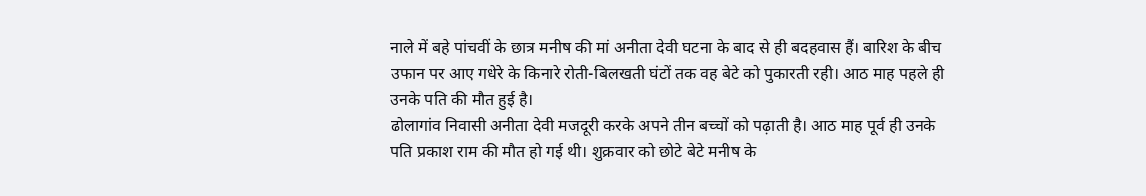नाले में बहे पांचवीं के छात्र मनीष की मां अनीता देवी घटना के बाद से ही बदहवास हैं। बारिश के बीच उफान पर आए गधेरे के किनारे रोती-बिलखती घंटों तक वह बेटे को पुकारती रही। आठ माह पहले ही उनके पति की मौत हुई है।
ढोलागांव निवासी अनीता देवी मजदूरी करके अपने तीन बच्चों को पढ़ाती है। आठ माह पूर्व ही उनके पति प्रकाश राम की मौत हो गई थी। शुक्रवार को छोटे बेटे मनीष के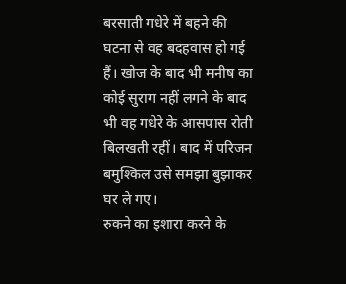बरसाती गधेरे में बहने की घटना से वह बदहवास हो गई हैं। खोज के बाद भी मनीष का कोई सुराग नहीं लगने के बाद भी वह गधेरे के आसपास रोती बिलखती रहीं। बाद में परिजन बमुश्किल उसे समझा बुझाकर घर ले गए।
रुकने का इशारा करने के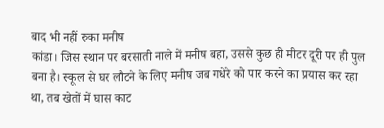बाद भी नहीं रुका मनीष
कांडा। जिस स्थान पर बरसाती नाले में मनीष बहा, उससे कुछ ही मीटर दूरी पर ही पुल बना है। स्कूल से घर लौटने के लिए मनीष जब गधेरे को पार करने का प्रयास कर रहा था, तब खेतों में घास काट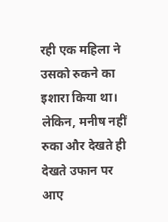रही एक महिला ने उसको रुकने का इशारा किया था। लेकिन, मनीष नहीं रुका और देखते ही देखते उफान पर आए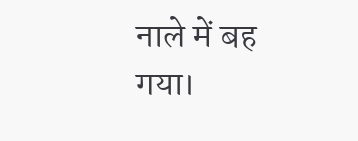नाले में बह गया।